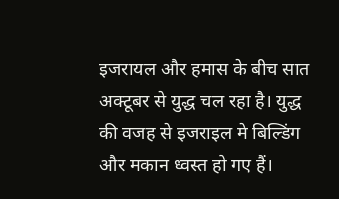इजरायल और हमास के बीच सात अक्टूबर से युद्ध चल रहा है। युद्ध की वजह से इजराइल मे बिल्डिंग और मकान ध्वस्त हो गए हैं।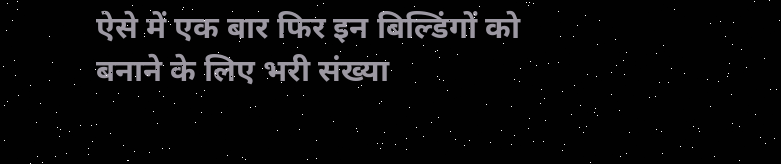ऐसे में एक बार फिर इन बिल्डिंगों को बनाने के लिए भरी संख्या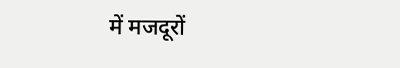में मजदूरों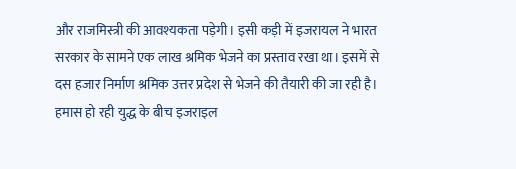और राजमिस्त्री की आवश्यकता पड़ेगी। इसी कड़ी में इजरायल ने भारत सरकार के सामने एक लाख श्रमिक भेजने का प्रस्ताव रखा था। इसमें से दस हजार निर्माण श्रमिक उत्तर प्रदेश से भेजने की तैयारी की जा रही है।
हमास हो रही युद्ध के बीच इजराइल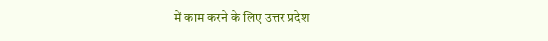में काम करने के लिए उत्तर प्रदेश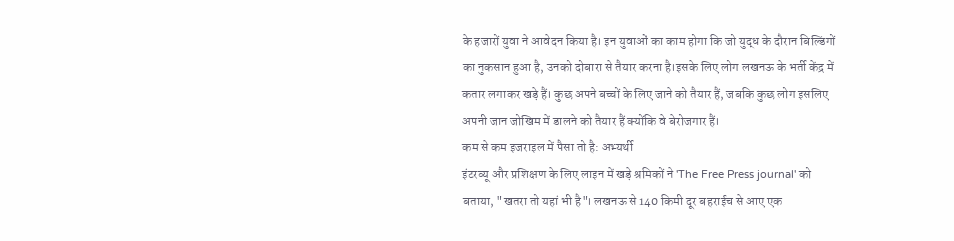के हजारों युवा ने आवेदन किया है। इन युवाओं का काम होगा कि जो युद्ध के दौरान बिल्डिंगों का नुकसान हुआ है, उनको दोबारा से तैयार करना है।इसके लिए लोग लखनऊ के भर्ती केंद्र में कतार लगाकर खड़े हैं। कुछ अपने बच्चों के लिए जाने को तैयार हैं, जबकि कुछ लोग इसलिए अपनी जान जोखिम में डालने को तैयार हैं क्योंकि वे बेरोजगार हैं।
कम से कम इजराइल में पैसा तो है: अभ्यर्थी
इंटरव्यू और प्रशिक्षण के लिए लाइन में खड़े श्रमिकों ने 'The Free Press journal' को बताया, "खतरा तो यहां भी है"। लखनऊ से 140 किमी दूर बहराईच से आए एक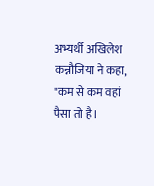अभ्यर्थी अखिलेश कन्नौजिया ने कहा, "कम से कम वहां पैसा तो है।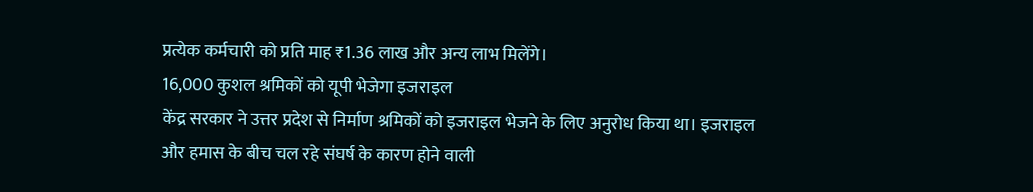प्रत्येक कर्मचारी को प्रति माह ₹1.36 लाख और अन्य लाभ मिलेंगे।
16,000 कुशल श्रमिकों को यूपी भेजेगा इजराइल
केंद्र सरकार ने उत्तर प्रदेश से निर्माण श्रमिकों को इजराइल भेजने के लिए अनुरोध किया था। इजराइल और हमास के बीच चल रहे संघर्ष के कारण होने वाली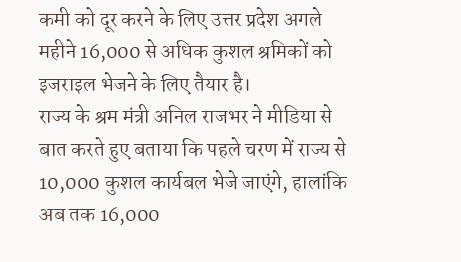कमी को दूर करने के लिए उत्तर प्रदेश अगले महीने 16,000 से अधिक कुशल श्रमिकों को इजराइल भेजने के लिए तैयार है।
राज्य के श्रम मंत्री अनिल राजभर ने मीडिया से बात करते हुए बताया कि पहले चरण में राज्य से 10,000 कुशल कार्यबल भेजे जाएंगे, हालांकि अब तक 16,000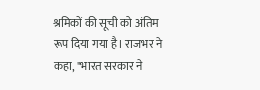श्रमिकों की सूची को अंतिम रूप दिया गया है। राजभर ने कहा, "भारत सरकार ने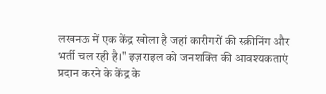लखनऊ में एक केंद्र खोला है जहां कारीगरों की स्क्रीनिंग और भर्ती चल रही है।" इज़राइल को जनशक्ति की आवश्यकताएं प्रदान करने के केंद्र के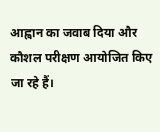आह्वान का जवाब दिया और कौशल परीक्षण आयोजित किए जा रहे हैं।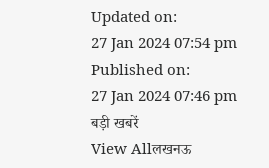Updated on:
27 Jan 2024 07:54 pm
Published on:
27 Jan 2024 07:46 pm
बड़ी खबरें
View Allलखनऊ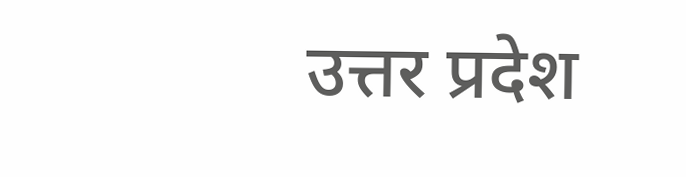उत्तर प्रदेश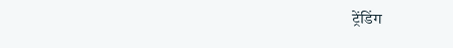ट्रेंडिंग